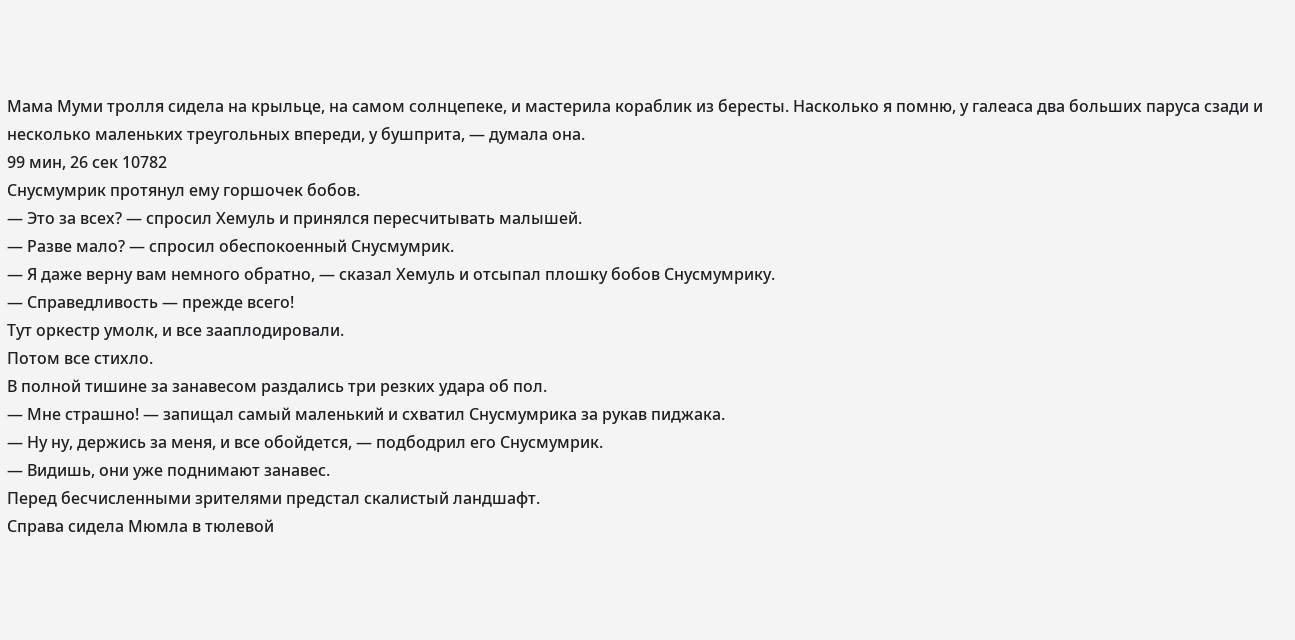Мама Муми тролля сидела на крыльце, на самом солнцепеке, и мастерила кораблик из бересты. Насколько я помню, у галеаса два больших паруса сзади и несколько маленьких треугольных впереди, у бушприта, — думала она.
99 мин, 26 сек 10782
Снусмумрик протянул ему горшочек бобов.
— Это за всех? — спросил Хемуль и принялся пересчитывать малышей.
— Разве мало? — спросил обеспокоенный Снусмумрик.
— Я даже верну вам немного обратно, — сказал Хемуль и отсыпал плошку бобов Снусмумрику.
— Справедливость — прежде всего!
Тут оркестр умолк, и все зааплодировали.
Потом все стихло.
В полной тишине за занавесом раздались три резких удара об пол.
— Мне страшно! — запищал самый маленький и схватил Снусмумрика за рукав пиджака.
— Ну ну, держись за меня, и все обойдется, — подбодрил его Снусмумрик.
— Видишь, они уже поднимают занавес.
Перед бесчисленными зрителями предстал скалистый ландшафт.
Справа сидела Мюмла в тюлевой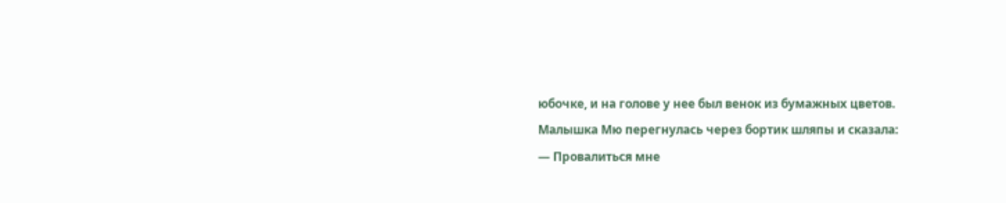юбочке, и на голове у нее был венок из бумажных цветов.
Малышка Мю перегнулась через бортик шляпы и сказала:
— Провалиться мне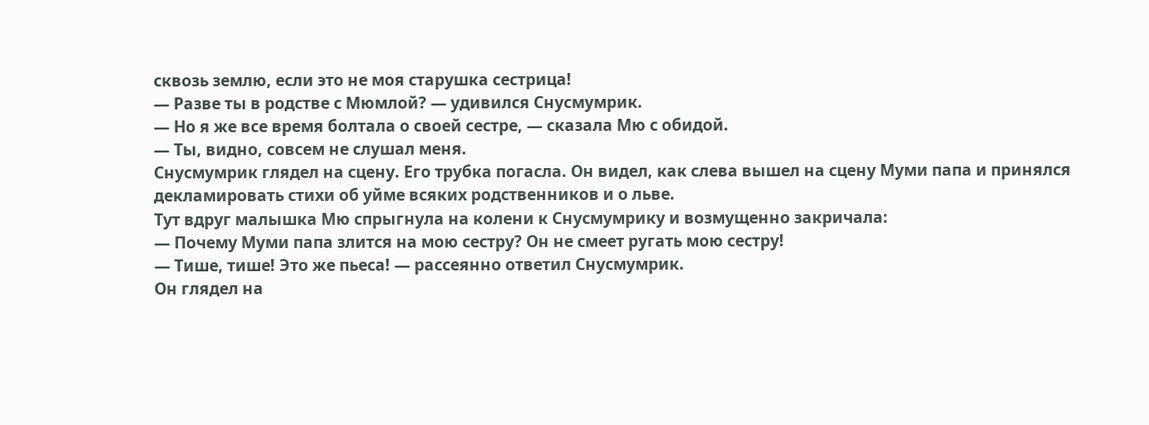сквозь землю, если это не моя старушка сестрица!
— Разве ты в родстве с Мюмлой? — удивился Снусмумрик.
— Но я же все время болтала о своей сестре, — сказала Мю с обидой.
— Ты, видно, совсем не слушал меня.
Снусмумрик глядел на сцену. Его трубка погасла. Он видел, как слева вышел на сцену Муми папа и принялся декламировать стихи об уйме всяких родственников и о льве.
Тут вдруг малышка Мю спрыгнула на колени к Снусмумрику и возмущенно закричала:
— Почему Муми папа злится на мою сестру? Он не смеет ругать мою сестру!
— Тише, тише! Это же пьеса! — рассеянно ответил Снусмумрик.
Он глядел на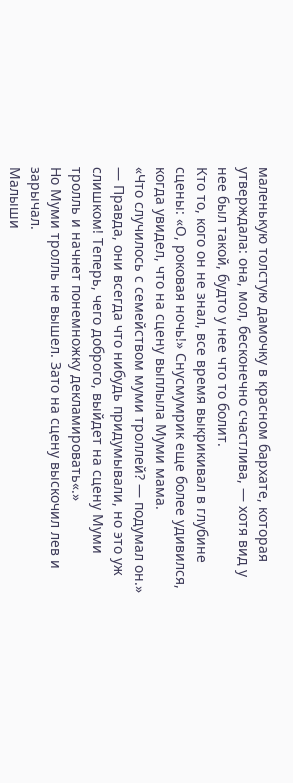маленькую толстую дамочку в красном бархате, которая утверждала: она, мол, бесконечно счастлива, — хотя вид у нее был такой, будто у нее что то болит.
Кто то, кого он не знал, все время выкрикивал в глубине сцены: «О, роковая ночь!» Снусмумрик еще более удивился, когда увидел, что на сцену выплыла Муми мама.
«Что случилось с семейством муми троллей? — подумал он.»
— Правда, они всегда что нибудь придумывали, но это уж слишком! Теперь, чего доброго, выйдет на сцену Муми тролль и начнет понемножку декламировать«.»
Но Муми тролль не вышел. Зато на сцену выскочил лев и зарычал.
Малыши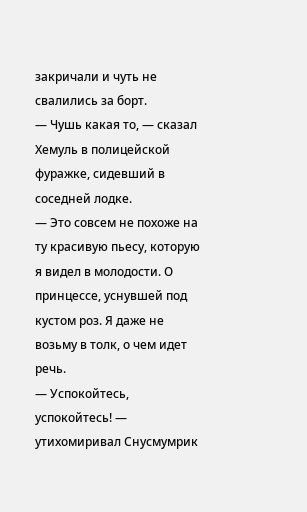закричали и чуть не свалились за борт.
— Чушь какая то, — сказал Хемуль в полицейской фуражке, сидевший в соседней лодке.
— Это совсем не похоже на ту красивую пьесу, которую я видел в молодости. О принцессе, уснувшей под кустом роз. Я даже не возьму в толк, о чем идет речь.
— Успокойтесь, успокойтесь! — утихомиривал Снусмумрик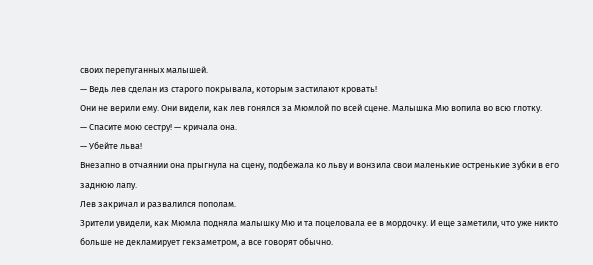своих перепуганных малышей.
— Ведь лев сделан из старого покрывала, которым застилают кровать!
Они не верили ему. Они видели, как лев гонялся за Мюмлой по всей сцене. Малышка Мю вопила во всю глотку.
— Спасите мою сестру! — кричала она.
— Убейте льва!
Внезапно в отчаянии она прыгнула на сцену, подбежала ко льву и вонзила свои маленькие остренькие зубки в его заднюю лапу.
Лев закричал и развалился пополам.
Зрители увидели, как Мюмла подняла малышку Мю и та поцеловала ее в мордочку. И еще заметили, что уже никто больше не декламирует гекзаметром, а все говорят обычно.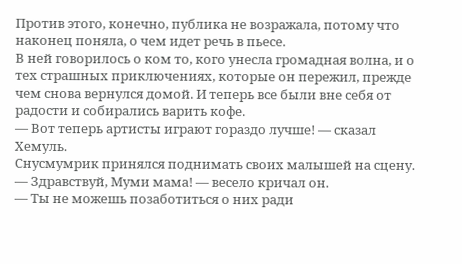Против этого, конечно, публика не возражала, потому что наконец поняла, о чем идет речь в пьесе.
В ней говорилось о ком то, кого унесла громадная волна, и о тех страшных приключениях, которые он пережил, прежде чем снова вернулся домой. И теперь все были вне себя от радости и собирались варить кофе.
— Вот теперь артисты играют гораздо лучше! — сказал Хемуль.
Снусмумрик принялся поднимать своих малышей на сцену.
— Здравствуй, Муми мама! — весело кричал он.
— Ты не можешь позаботиться о них ради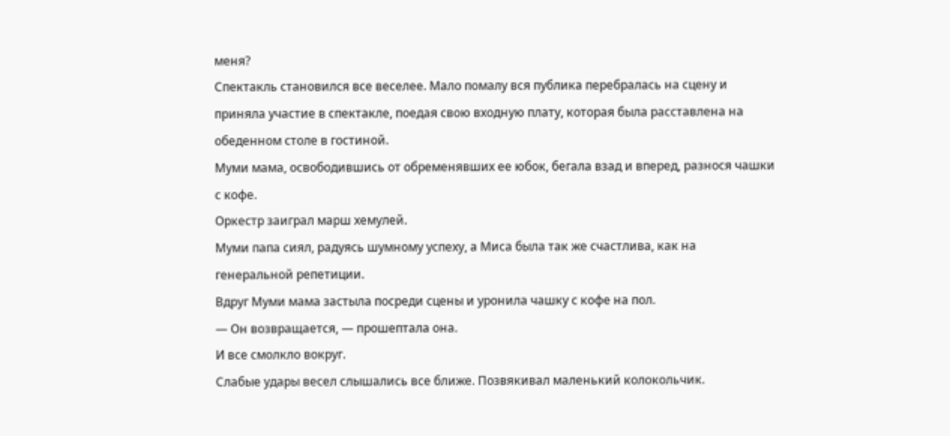меня?
Спектакль становился все веселее. Мало помалу вся публика перебралась на сцену и приняла участие в спектакле, поедая свою входную плату, которая была расставлена на обеденном столе в гостиной.
Муми мама, освободившись от обременявших ее юбок, бегала взад и вперед, разнося чашки с кофе.
Оркестр заиграл марш хемулей.
Муми папа сиял, радуясь шумному успеху, а Миса была так же счастлива, как на генеральной репетиции.
Вдруг Муми мама застыла посреди сцены и уронила чашку с кофе на пол.
— Он возвращается, — прошептала она.
И все смолкло вокруг.
Слабые удары весел слышались все ближе. Позвякивал маленький колокольчик.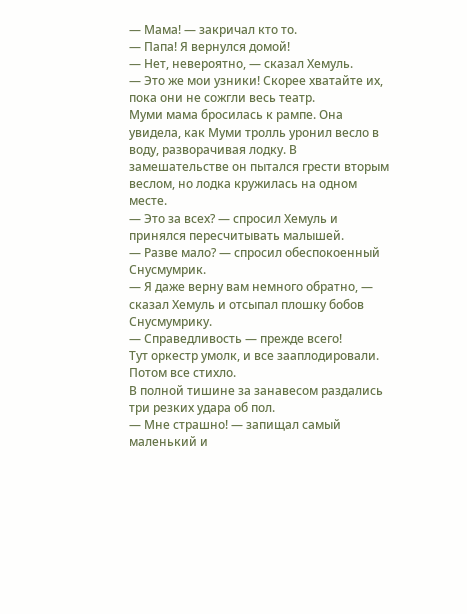— Мама! — закричал кто то.
— Папа! Я вернулся домой!
— Нет, невероятно, — сказал Хемуль.
— Это же мои узники! Скорее хватайте их, пока они не сожгли весь театр.
Муми мама бросилась к рампе. Она увидела, как Муми тролль уронил весло в воду, разворачивая лодку. В замешательстве он пытался грести вторым веслом, но лодка кружилась на одном месте.
— Это за всех? — спросил Хемуль и принялся пересчитывать малышей.
— Разве мало? — спросил обеспокоенный Снусмумрик.
— Я даже верну вам немного обратно, — сказал Хемуль и отсыпал плошку бобов Снусмумрику.
— Справедливость — прежде всего!
Тут оркестр умолк, и все зааплодировали.
Потом все стихло.
В полной тишине за занавесом раздались три резких удара об пол.
— Мне страшно! — запищал самый маленький и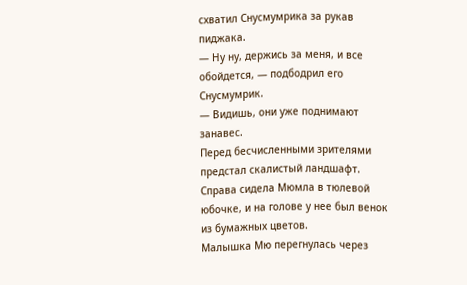схватил Снусмумрика за рукав пиджака.
— Ну ну, держись за меня, и все обойдется, — подбодрил его Снусмумрик.
— Видишь, они уже поднимают занавес.
Перед бесчисленными зрителями предстал скалистый ландшафт.
Справа сидела Мюмла в тюлевой юбочке, и на голове у нее был венок из бумажных цветов.
Малышка Мю перегнулась через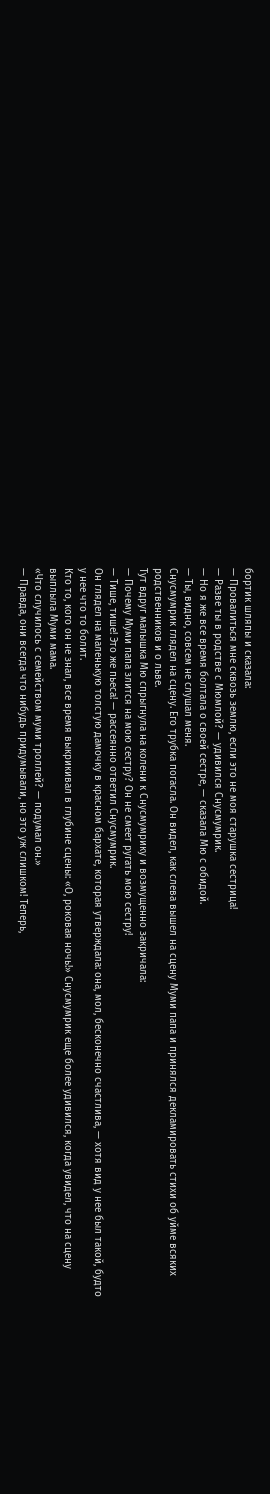бортик шляпы и сказала:
— Провалиться мне сквозь землю, если это не моя старушка сестрица!
— Разве ты в родстве с Мюмлой? — удивился Снусмумрик.
— Но я же все время болтала о своей сестре, — сказала Мю с обидой.
— Ты, видно, совсем не слушал меня.
Снусмумрик глядел на сцену. Его трубка погасла. Он видел, как слева вышел на сцену Муми папа и принялся декламировать стихи об уйме всяких родственников и о льве.
Тут вдруг малышка Мю спрыгнула на колени к Снусмумрику и возмущенно закричала:
— Почему Муми папа злится на мою сестру? Он не смеет ругать мою сестру!
— Тише, тише! Это же пьеса! — рассеянно ответил Снусмумрик.
Он глядел на маленькую толстую дамочку в красном бархате, которая утверждала: она, мол, бесконечно счастлива, — хотя вид у нее был такой, будто у нее что то болит.
Кто то, кого он не знал, все время выкрикивал в глубине сцены: «О, роковая ночь!» Снусмумрик еще более удивился, когда увидел, что на сцену выплыла Муми мама.
«Что случилось с семейством муми троллей? — подумал он.»
— Правда, они всегда что нибудь придумывали, но это уж слишком! Теперь,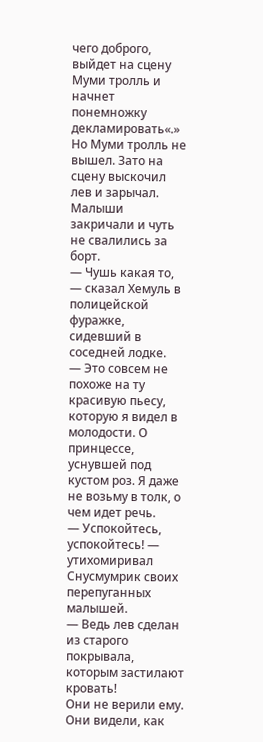чего доброго, выйдет на сцену Муми тролль и начнет понемножку декламировать«.»
Но Муми тролль не вышел. Зато на сцену выскочил лев и зарычал.
Малыши закричали и чуть не свалились за борт.
— Чушь какая то, — сказал Хемуль в полицейской фуражке, сидевший в соседней лодке.
— Это совсем не похоже на ту красивую пьесу, которую я видел в молодости. О принцессе, уснувшей под кустом роз. Я даже не возьму в толк, о чем идет речь.
— Успокойтесь, успокойтесь! — утихомиривал Снусмумрик своих перепуганных малышей.
— Ведь лев сделан из старого покрывала, которым застилают кровать!
Они не верили ему. Они видели, как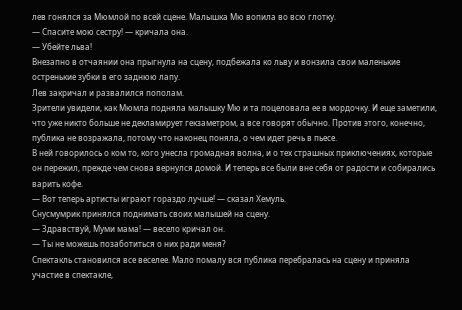лев гонялся за Мюмлой по всей сцене. Малышка Мю вопила во всю глотку.
— Спасите мою сестру! — кричала она.
— Убейте льва!
Внезапно в отчаянии она прыгнула на сцену, подбежала ко льву и вонзила свои маленькие остренькие зубки в его заднюю лапу.
Лев закричал и развалился пополам.
Зрители увидели, как Мюмла подняла малышку Мю и та поцеловала ее в мордочку. И еще заметили, что уже никто больше не декламирует гекзаметром, а все говорят обычно. Против этого, конечно, публика не возражала, потому что наконец поняла, о чем идет речь в пьесе.
В ней говорилось о ком то, кого унесла громадная волна, и о тех страшных приключениях, которые он пережил, прежде чем снова вернулся домой. И теперь все были вне себя от радости и собирались варить кофе.
— Вот теперь артисты играют гораздо лучше! — сказал Хемуль.
Снусмумрик принялся поднимать своих малышей на сцену.
— Здравствуй, Муми мама! — весело кричал он.
— Ты не можешь позаботиться о них ради меня?
Спектакль становился все веселее. Мало помалу вся публика перебралась на сцену и приняла участие в спектакле,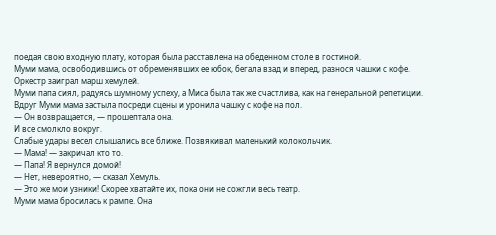поедая свою входную плату, которая была расставлена на обеденном столе в гостиной.
Муми мама, освободившись от обременявших ее юбок, бегала взад и вперед, разнося чашки с кофе.
Оркестр заиграл марш хемулей.
Муми папа сиял, радуясь шумному успеху, а Миса была так же счастлива, как на генеральной репетиции.
Вдруг Муми мама застыла посреди сцены и уронила чашку с кофе на пол.
— Он возвращается, — прошептала она.
И все смолкло вокруг.
Слабые удары весел слышались все ближе. Позвякивал маленький колокольчик.
— Мама! — закричал кто то.
— Папа! Я вернулся домой!
— Нет, невероятно, — сказал Хемуль.
— Это же мои узники! Скорее хватайте их, пока они не сожгли весь театр.
Муми мама бросилась к рампе. Она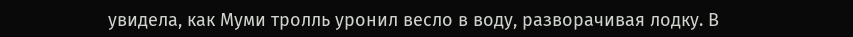увидела, как Муми тролль уронил весло в воду, разворачивая лодку. В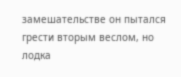замешательстве он пытался грести вторым веслом, но лодка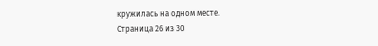кружилась на одном месте.
Страница 26 из 30